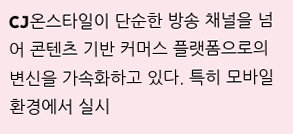CJ온스타일이 단순한 방송 채널을 넘어 콘텐츠 기반 커머스 플랫폼으로의 변신을 가속화하고 있다. 특히 모바일 환경에서 실시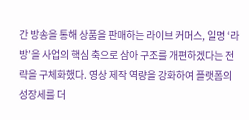간 방송을 통해 상품을 판매하는 라이브 커머스, 일명 ‘라방’을 사업의 핵심 축으로 삼아 구조를 개편하겠다는 전략을 구체화했다. 영상 제작 역량을 강화하여 플랫폼의 성장세를 더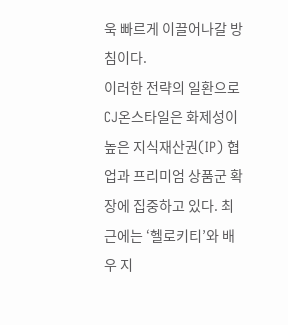욱 빠르게 이끌어나갈 방침이다.
이러한 전략의 일환으로 CJ온스타일은 화제성이 높은 지식재산권(IP) 협업과 프리미엄 상품군 확장에 집중하고 있다. 최근에는 ‘헬로키티’와 배우 지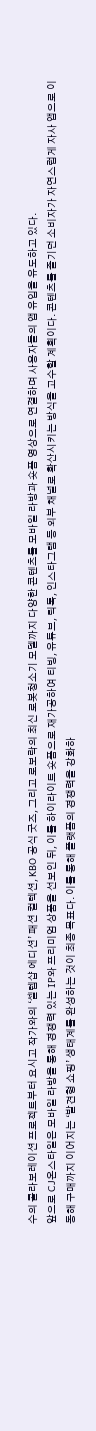수의 콜라보레이션 프로젝트부터 요시고 작가와의 ‘셀렙샵 에디션’ 패션 컬렉션, KBO 공식 굿즈, 그리고 로보락의 최신 로봇청소기 모델까지 다양한 콘텐츠를 모바일 라방과 숏폼 영상으로 연결하며 사용자들의 앱 유입을 유도하고 있다.
앞으로 CJ온스타일은 모바일 라방을 통해 경쟁력 있는 IP와 프리미엄 상품을 선보인 뒤, 이를 하이라이트 숏폼으로 재가공하여 티빙, 유튜브, 틱톡, 인스타그램 등 외부 채널로 확산시키는 방식을 고수할 계획이다. 콘텐츠를 즐기던 소비자가 자연스럽게 자사 앱으로 이동해 구매까지 이어지는 ‘발견형 쇼핑’ 생태계를 완성하는 것이 최종 목표다. 이를 통해 플랫폼의 경쟁력을 강화하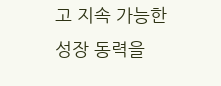고 지속 가능한 성장 동력을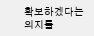확보하겠다는 의지를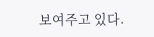보여주고 있다.